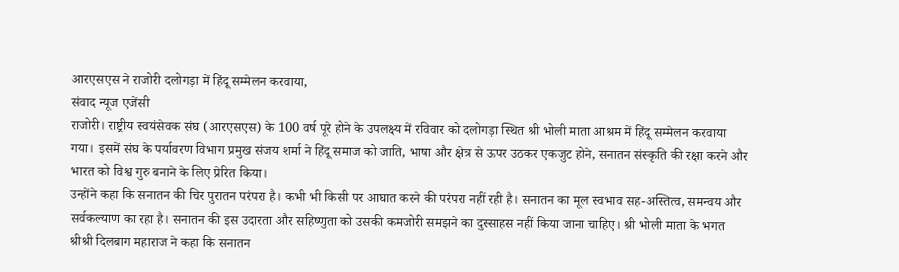आरएसएस ने राजोरी दलोगड़ा में हिंदू सम्मेलन करवाया,
संवाद न्यूज एजेंसी
राजोरी। राष्ट्रीय स्वयंसेवक संघ (आरएसएस) के 100 वर्ष पूरे होने के उपलक्ष्य में रविवार को दलोगड़ा स्थित श्री भोली माता आश्रम में हिंदू सम्मेलन करवाया गया। इसमें संघ के पर्यावरण विभाग प्रमुख संजय शर्मा ने हिंदू समाज को जाति, भाषा और क्षेत्र से ऊपर उठकर एकजुट होने, सनातन संस्कृति की रक्षा करने और भारत को विश्व गुरु बनाने के लिए प्रेरित किया।
उन्होंने कहा कि सनातन की चिर पुरातन परंपरा है। कभी भी किसी पर आघात करने की परंपरा नहीं रही है। सनातन का मूल स्वभाव सह-अस्तित्व, समन्वय और सर्वकल्याण का रहा है। सनातन की इस उदारता और सहिष्णुता को उसकी कमजोरी समझने का दुस्साहस नहीं किया जाना चाहिए। श्री भोली माता के भगत श्रीश्री दिलबाग महाराज ने कहा कि सनातन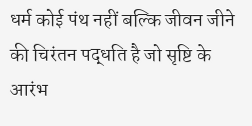धर्म कोई पंथ नहीं बल्कि जीवन जीने की चिरंतन पद्धति है जो सृष्टि के आरंभ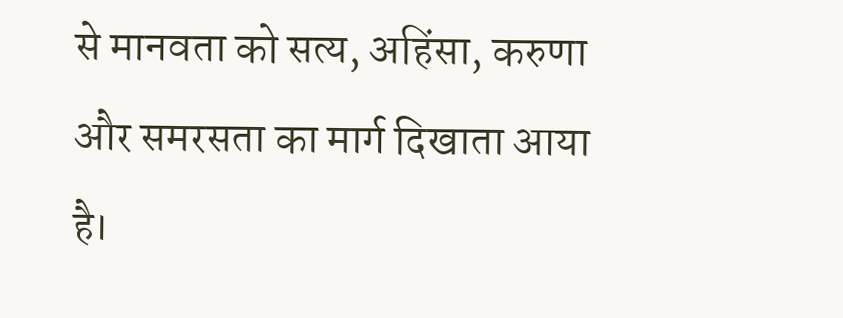से मानवता को सत्य, अहिंसा, करुणा और समरसता का मार्ग दिखाता आया है।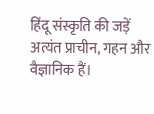हिंदू संस्कृति की जड़ें अत्यंत प्राचीन, गहन और वैज्ञानिक हैं।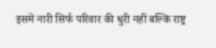इसमें नारी सिर्फ परिवार की धुरी नहीं बल्कि राष्ट्र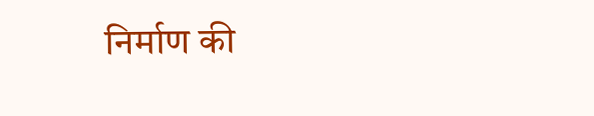निर्माण की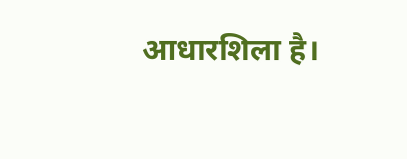आधारशिला है।